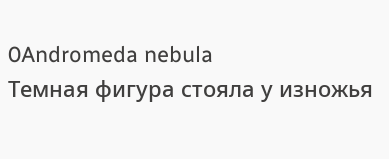0Andromeda nebula
Темная фигура стояла у изножья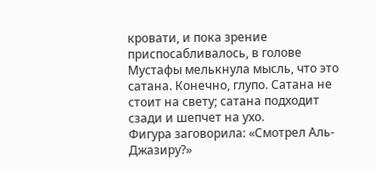кровати, и пока зрение приспосабливалось, в голове Мустафы мелькнула мысль, что это сатана. Конечно, глупо. Сатана не стоит на свету; сатана подходит сзади и шепчет на ухо.
Фигура заговорила: «Смотрел Аль-Джазиру?»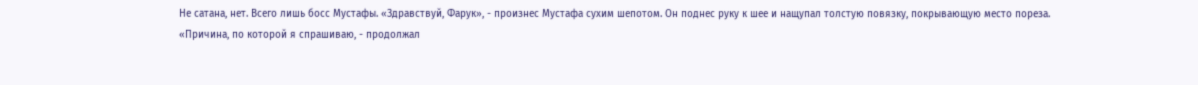Не сатана, нет. Всего лишь босс Мустафы. «Здравствуй, Фарук», - произнес Мустафа сухим шепотом. Он поднес руку к шее и нащупал толстую повязку, покрывающую место пореза.
«Причина, по которой я спрашиваю, - продолжал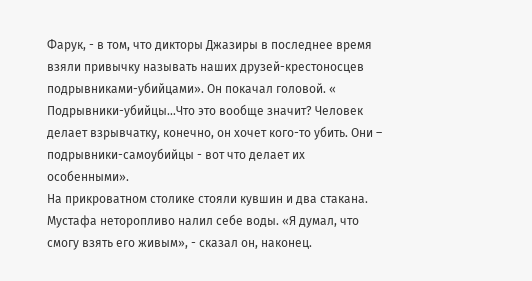Фарук, - в том, что дикторы Джазиры в последнее время взяли привычку называть наших друзей-крестоносцев подрывниками-убийцами». Он покачал головой. « Подрывники-убийцы…Что это вообще значит? Человек делает взрывчатку, конечно, он хочет кого-то убить. Они – подрывники-самоубийцы - вот что делает их особенными».
На прикроватном столике стояли кувшин и два стакана. Мустафа неторопливо налил себе воды. «Я думал, что смогу взять его живым», - сказал он, наконец.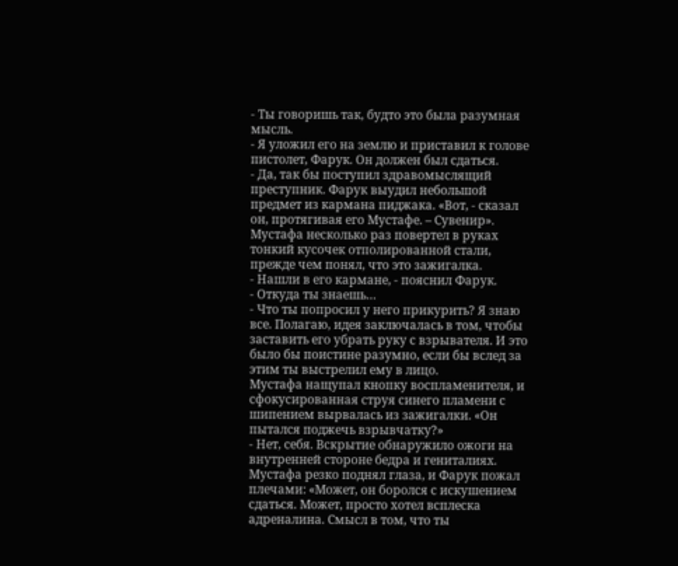- Ты говоришь так, будто это была разумная мысль.
- Я уложил его на землю и приставил к голове пистолет, Фарук. Он должен был сдаться.
- Да, так бы поступил здравомыслящий преступник. Фарук выудил небольшой предмет из кармана пиджака. «Вот, - сказал он, протягивая его Мустафе. – Сувенир».
Мустафа несколько раз повертел в руках тонкий кусочек отполированной стали, прежде чем понял, что это зажигалка.
- Нашли в его кармане, - пояснил Фарук.
- Откуда ты знаешь…
- Что ты попросил у него прикурить? Я знаю все. Полагаю, идея заключалась в том, чтобы заставить его убрать руку с взрывателя. И это было бы поистине разумно, если бы вслед за этим ты выстрелил ему в лицо.
Мустафа нащупал кнопку воспламенителя, и сфокусированная струя синего пламени с шипением вырвалась из зажигалки. «Он пытался поджечь взрывчатку?»
- Нет, себя. Вскрытие обнаружило ожоги на внутренней стороне бедра и гениталиях. Мустафа резко поднял глаза, и Фарук пожал плечами: «Может, он боролся с искушением сдаться. Может, просто хотел всплеска адреналина. Смысл в том, что ты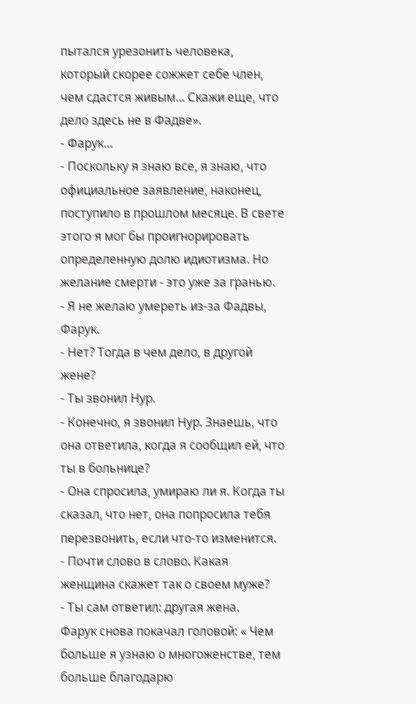пытался урезонить человека, который скорее сожжет себе член, чем сдастся живым… Скажи еще, что дело здесь не в Фадве».
- Фарук…
- Поскольку я знаю все, я знаю, что официальное заявление, наконец, поступило в прошлом месяце. В свете этого я мог бы проигнорировать определенную долю идиотизма. Но желание смерти - это уже за гранью.
- Я не желаю умереть из-за Фадвы, Фарук.
- Нет? Тогда в чем дело, в другой жене?
- Ты звонил Нур.
- Конечно, я звонил Нур. Знаешь, что она ответила, когда я сообщил ей, что ты в больнице?
- Она спросила, умираю ли я. Когда ты сказал, что нет, она попросила тебя перезвонить, если что-то изменится.
- Почти слово в слово. Какая женщина скажет так о своем муже?
- Ты сам ответил: другая жена.
Фарук снова покачал головой: « Чем больше я узнаю о многоженстве, тем больше благодарю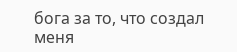бога за то, что создал меня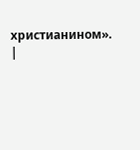христианином».
|